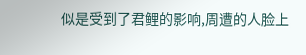似是受到了君鲤的影响,周遭的人脸上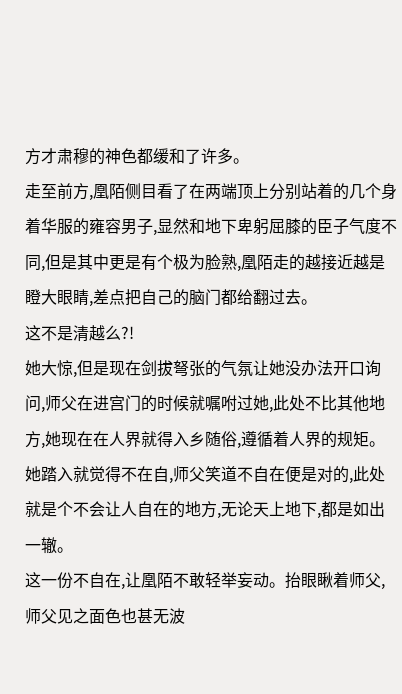方才肃穆的神色都缓和了许多。
走至前方,凰陌侧目看了在两端顶上分别站着的几个身着华服的雍容男子,显然和地下卑躬屈膝的臣子气度不同,但是其中更是有个极为脸熟,凰陌走的越接近越是瞪大眼睛,差点把自己的脑门都给翻过去。
这不是清越么?!
她大惊,但是现在剑拔弩张的气氛让她没办法开口询问,师父在进宫门的时候就嘱咐过她,此处不比其他地方,她现在在人界就得入乡随俗,遵循着人界的规矩。她踏入就觉得不在自,师父笑道不自在便是对的,此处就是个不会让人自在的地方,无论天上地下,都是如出一辙。
这一份不自在,让凰陌不敢轻举妄动。抬眼瞅着师父,师父见之面色也甚无波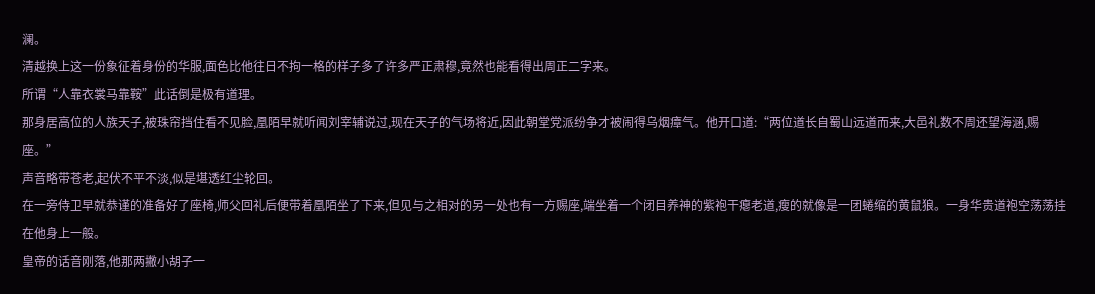澜。
清越换上这一份象征着身份的华服,面色比他往日不拘一格的样子多了许多严正肃穆,竟然也能看得出周正二字来。
所谓“人靠衣裳马靠鞍”此话倒是极有道理。
那身居高位的人族天子,被珠帘挡住看不见脸,凰陌早就听闻刘宰辅说过,现在天子的气场将近,因此朝堂党派纷争才被闹得乌烟瘴气。他开口道:“两位道长自蜀山远道而来,大邑礼数不周还望海涵,赐座。”
声音略带苍老,起伏不平不淡,似是堪透红尘轮回。
在一旁侍卫早就恭谨的准备好了座椅,师父回礼后便带着凰陌坐了下来,但见与之相对的另一处也有一方赐座,端坐着一个闭目养神的紫袍干瘪老道,瘦的就像是一团蜷缩的黄鼠狼。一身华贵道袍空荡荡挂在他身上一般。
皇帝的话音刚落,他那两撇小胡子一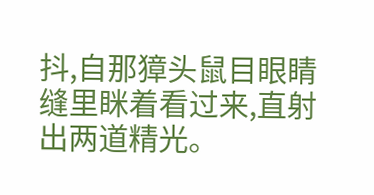抖,自那獐头鼠目眼睛缝里眯着看过来,直射出两道精光。